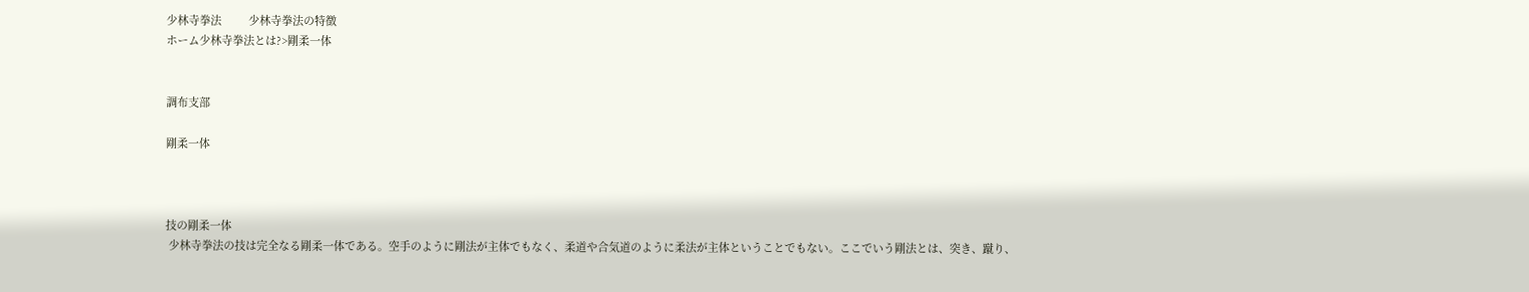少林寺拳法         少林寺拳法の特徴
ホーム少林寺拳法とは?>剛柔一体


調布支部

剛柔一体



技の剛柔一体
 少林寺拳法の技は完全なる剛柔一体である。空手のように剛法が主体でもなく、柔道や合気道のように柔法が主体ということでもない。ここでいう剛法とは、突き、蹴り、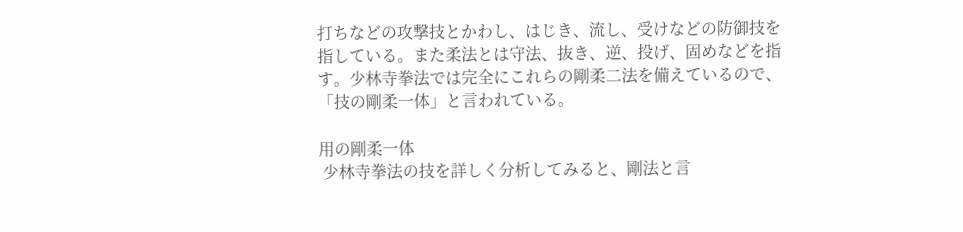打ちなどの攻撃技とかわし、はじき、流し、受けなどの防御技を指している。また柔法とは守法、抜き、逆、投げ、固めなどを指す。少林寺拳法では完全にこれらの剛柔二法を備えているので、「技の剛柔一体」と言われている。

用の剛柔一体
 少林寺拳法の技を詳しく分析してみると、剛法と言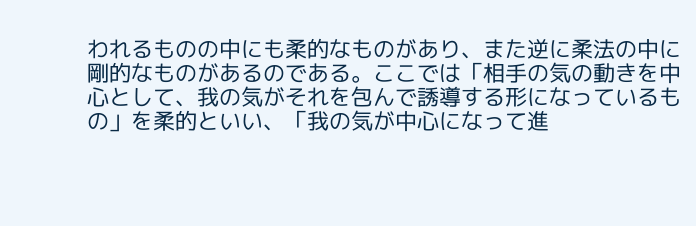われるものの中にも柔的なものがあり、また逆に柔法の中に剛的なものがあるのである。ここでは「相手の気の動きを中心として、我の気がそれを包んで誘導する形になっているもの」を柔的といい、「我の気が中心になって進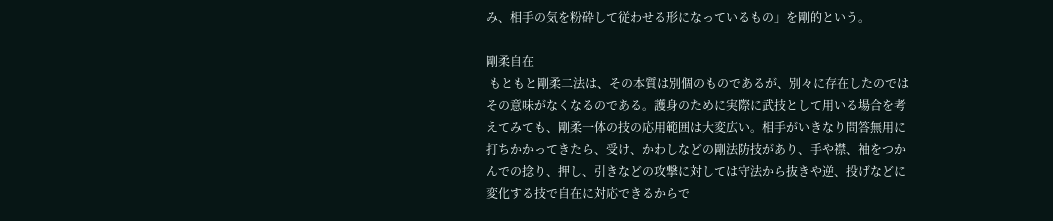み、相手の気を粉砕して従わせる形になっているもの」を剛的という。

剛柔自在
 もともと剛柔二法は、その本質は別個のものであるが、別々に存在したのではその意味がなくなるのである。護身のために実際に武技として用いる場合を考えてみても、剛柔一体の技の応用範囲は大変広い。相手がいきなり問答無用に打ちかかってきたら、受け、かわしなどの剛法防技があり、手や襟、袖をつかんでの捻り、押し、引きなどの攻撃に対しては守法から抜きや逆、投げなどに変化する技で自在に対応できるからで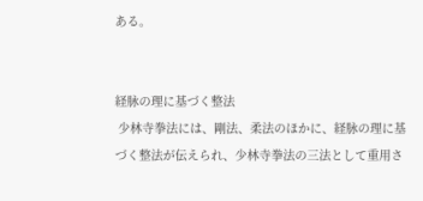ある。


経脉の理に基づく整法
 少林寺拳法には、剛法、柔法のほかに、経脉の理に基づく整法が伝えられ、少林寺拳法の三法として重用さ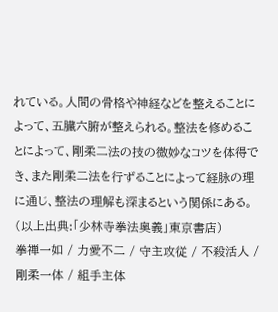れている。人間の骨格や神経などを整えることによって、五臓六腑が整えられる。整法を修めることによって、剛柔二法の技の微妙なコツを体得でき、また剛柔二法を行ずることによって経脉の理に通じ、整法の理解も深まるという関係にある。(以上出典:「少林寺拳法奥義」東京書店)
拳禅一如 / 力愛不二 / 守主攻従 / 不殺活人 / 剛柔一体 / 組手主体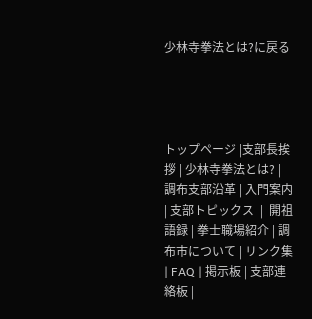少林寺拳法とは?に戻る




トップページ |支部長挨拶 | 少林寺拳法とは? | 調布支部沿革 | 入門案内 | 支部トピックス  |  開祖語録 | 拳士職場紹介 | 調布市について | リンク集 | FAQ | 掲示板 | 支部連絡板 |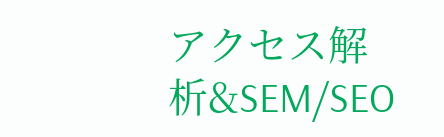アクセス解析&SEM/SEO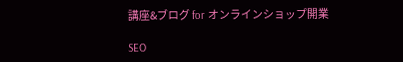講座&ブログ for オンラインショップ開業

SEO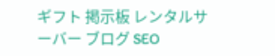ギフト 掲示板 レンタルサーバー ブログ SEO